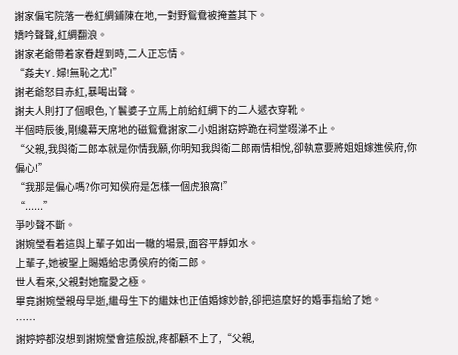謝家偏宅院落一卷紅綢鋪陳在地,一對野鴛鴦被掩蓋其下。
嬌吟聲聲,紅綢翻浪。
謝家老爺帶着家眷趕到時,二人正忘情。
“姦夫Y.婦!無恥之尤!”
謝老爺怒目赤紅,暴喝出聲。
謝夫人則打了個眼色,丫鬟婆子立馬上前給紅綢下的二人遞衣穿靴。
半個時辰後,剛纔幕天席地的磁鴛鴦謝家二小姐謝窈婷跪在祠堂啜涕不止。
“父親,我與衛二郎本就是你情我願,你明知我與衛二郎兩情相悅,卻執意要將姐姐嫁進侯府,你偏心!”
“我那是偏心嗎?你可知侯府是怎樣一個虎狼窩!”
“......”
爭吵聲不斷。
謝婉瑩看着這與上輩子如出一轍的場景,面容平靜如水。
上輩子,她被聖上賜婚給忠勇侯府的衛二郎。
世人看來,父親對她寵愛之極。
畢竟謝婉瑩親母早逝,繼母生下的繼妹也正值婚嫁妙齡,卻把這麼好的婚事指給了她。
……
謝婷婷都沒想到謝婉瑩會這般說,疼都顧不上了,“父親,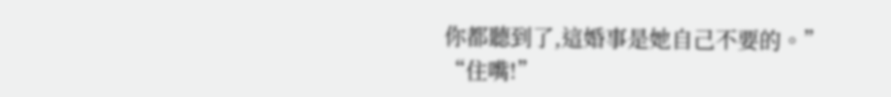你都聽到了,這婚事是她自己不要的。”
“住嘴!”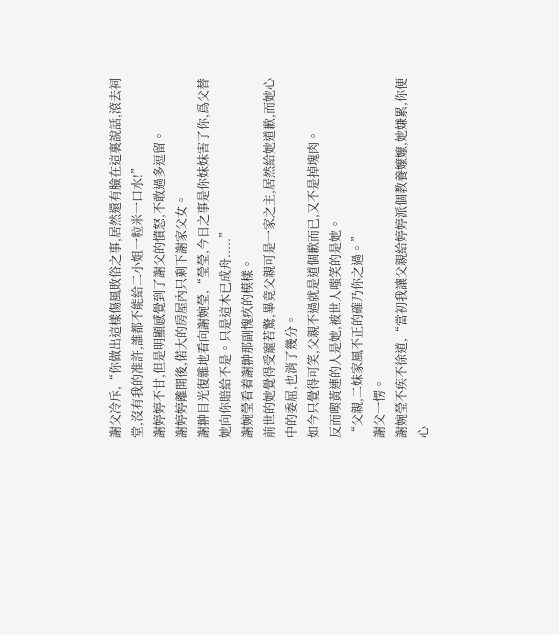謝父冷斥,“你做出這樣傷風敗俗之事,居然還有臉在這裏說話,滾去祠堂,沒有我的准許,誰都不能給二小姐一粒米一口水!”
謝婷婷不甘,但是明顯感覺到了謝父的憤怒,不敢過多逗留。
謝婷婷離開後,偌大的房屋內只剩下謝家父女。
謝翀目光復雜地看向謝婉瑩,“瑩瑩,今日之事是你妹妹害了你,爲父替她向你賠給不是。只是這木已成舟.....”
謝婉瑩看着謝翀那副愧疚的模樣。
前世的她覺得受寵若驚,畢竟父親可是一家之主,居然給她道歉,而她心中的委屈,也消了幾分。
如今只覺得可笑,父親不過就是道個歉而已,又不是掉塊肉。
反而喫黃連的人是她,被世人嗤笑的是她。
“父親,二妹家風不正的確乃你之過。”
謝父一愣。
謝婉瑩不疾不徐道,“當初我讓父親給婷婷派個教養嬤嬤,她嫌累,你便心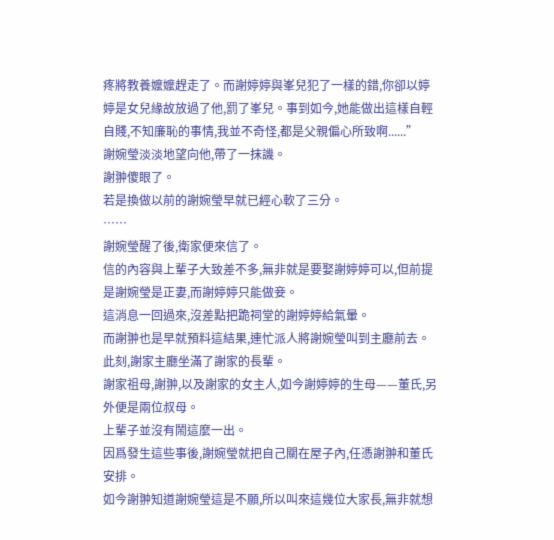疼將教養嬤嬤趕走了。而謝婷婷與峯兒犯了一樣的錯,你卻以婷婷是女兒緣故放過了他,罰了峯兒。事到如今,她能做出這樣自輕自賤,不知廉恥的事情,我並不奇怪,都是父親偏心所致啊......”
謝婉瑩淡淡地望向他,帶了一抹譏。
謝翀傻眼了。
若是換做以前的謝婉瑩早就已經心軟了三分。
……
謝婉瑩醒了後,衛家便來信了。
信的內容與上輩子大致差不多,無非就是要娶謝婷婷可以,但前提是謝婉瑩是正妻,而謝婷婷只能做妾。
這消息一回過來,沒差點把跪祠堂的謝婷婷給氣暈。
而謝翀也是早就預料這結果,連忙派人將謝婉瑩叫到主廳前去。
此刻,謝家主廳坐滿了謝家的長輩。
謝家祖母,謝翀,以及謝家的女主人,如今謝婷婷的生母——董氏,另外便是兩位叔母。
上輩子並沒有鬧這麼一出。
因爲發生這些事後,謝婉瑩就把自己關在屋子內,任憑謝翀和董氏安排。
如今謝翀知道謝婉瑩這是不願,所以叫來這幾位大家長,無非就想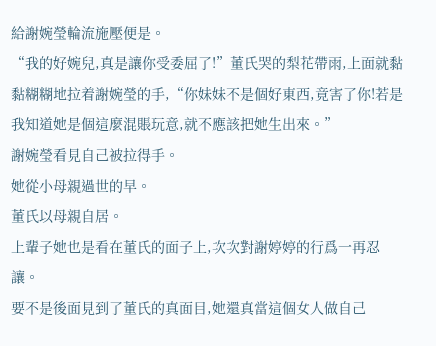給謝婉瑩輪流施壓便是。
“我的好婉兒,真是讓你受委屈了!”董氏哭的梨花帶雨,上面就黏黏糊糊地拉着謝婉瑩的手,“你妹妹不是個好東西,竟害了你!若是我知道她是個這麼混賬玩意,就不應該把她生出來。”
謝婉瑩看見自己被拉得手。
她從小母親過世的早。
董氏以母親自居。
上輩子她也是看在董氏的面子上,次次對謝婷婷的行爲一再忍讓。
要不是後面見到了董氏的真面目,她還真當這個女人做自己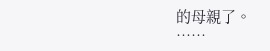的母親了。
……